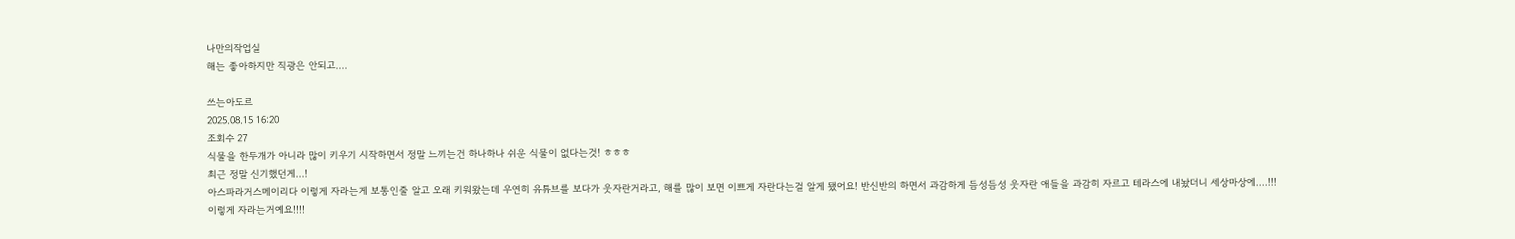나만의작업실
해는 좋아하지만 직광은 안되고....

쓰는아도르
2025.08.15 16:20
조회수 27
식물을 한두개가 아니라 많이 키우기 시작하면서 정말 느끼는건 하나하나 쉬운 식물이 없다는것! ㅎㅎㅎ
최근 정말 신기했던게...!
아스파라거스메이리다 이렇게 자라는게 보통인줄 알고 오래 키워왔는데 우연히 유튜브를 보다가 웃자란거라고, 해를 많이 보면 이쁘게 자란다는걸 알게 됐어요! 반신반의 하면서 과감하게 듬성듬성 웃자란 애들을 과감히 자르고 테라스에 내놨더니 세상마상에....!!!
이렇게 자라는거예요!!!!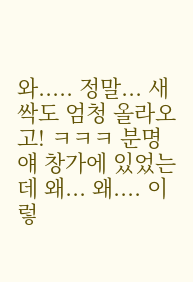와..... 정말... 새싹도 엄청 올라오고! ㅋㅋㅋ 분명 얘 창가에 있었는데 왜... 왜.... 이렇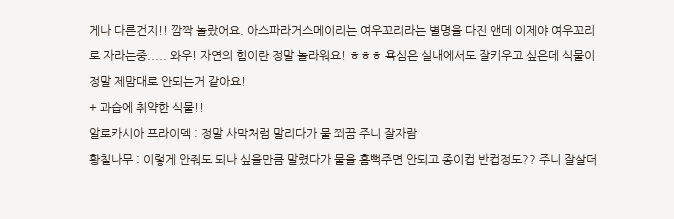게나 다른건지!! 깜짝 놀랐어요. 아스파라거스메이리는 여우꼬리라는 별명을 다진 앤데 이제야 여우꼬리로 자라는중..... 와우! 자연의 힘이란 정말 놀라워요! ㅎㅎㅎ 욕심은 실내에서도 잘키우고 싶은데 식물이 정말 제맘대로 안되는거 같아요!
+ 과습에 취약한 식물!!
알로카시아 프라이덱 : 정말 사막처럼 말리다가 물 쬐끔 주니 잘자람
황칠나무 : 이렇게 안줘도 되나 싶을만큼 말렸다가 물을 흠뻑주면 안되고 종이컵 반컵정도?? 주니 잘살더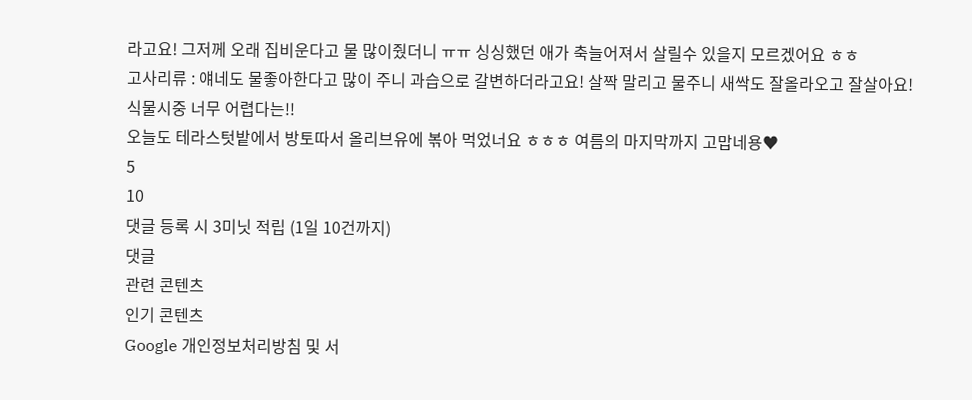라고요! 그저께 오래 집비운다고 물 많이줬더니 ㅠㅠ 싱싱했던 애가 축늘어져서 살릴수 있을지 모르겠어요 ㅎㅎ
고사리류 : 얘네도 물좋아한다고 많이 주니 과습으로 갈변하더라고요! 살짝 말리고 물주니 새싹도 잘올라오고 잘살아요!
식물시중 너무 어렵다는!!
오늘도 테라스텃밭에서 방토따서 올리브유에 볶아 먹었너요 ㅎㅎㅎ 여름의 마지막까지 고맙네용♥
5
10
댓글 등록 시 3미닛 적립 (1일 10건까지)
댓글
관련 콘텐츠
인기 콘텐츠
Google 개인정보처리방침 및 서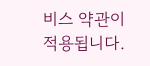비스 약관이 적용됩니다.